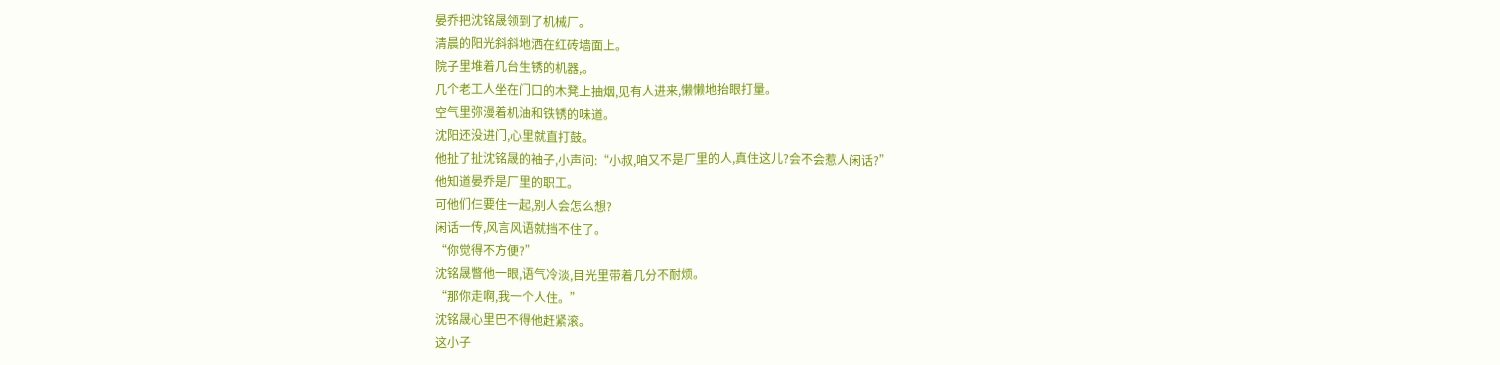晏乔把沈铭晟领到了机械厂。
清晨的阳光斜斜地洒在红砖墙面上。
院子里堆着几台生锈的机器,。
几个老工人坐在门口的木凳上抽烟,见有人进来,懒懒地抬眼打量。
空气里弥漫着机油和铁锈的味道。
沈阳还没进门,心里就直打鼓。
他扯了扯沈铭晟的袖子,小声问:“小叔,咱又不是厂里的人,真住这儿?会不会惹人闲话?”
他知道晏乔是厂里的职工。
可他们仨要住一起,别人会怎么想?
闲话一传,风言风语就挡不住了。
“你觉得不方便?”
沈铭晟瞥他一眼,语气冷淡,目光里带着几分不耐烦。
“那你走啊,我一个人住。”
沈铭晟心里巴不得他赶紧滚。
这小子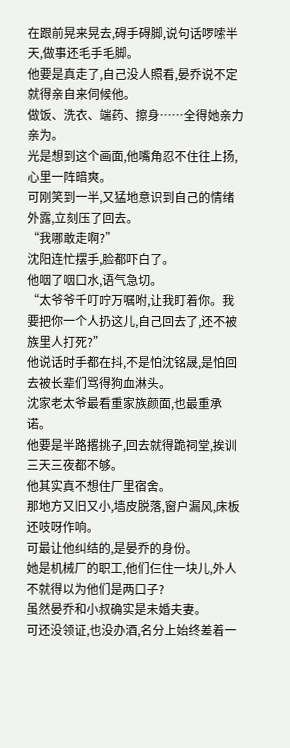在跟前晃来晃去,碍手碍脚,说句话啰嗦半天,做事还毛手毛脚。
他要是真走了,自己没人照看,晏乔说不定就得亲自来伺候他。
做饭、洗衣、端药、擦身……全得她亲力亲为。
光是想到这个画面,他嘴角忍不住往上扬,心里一阵暗爽。
可刚笑到一半,又猛地意识到自己的情绪外露,立刻压了回去。
“我哪敢走啊?”
沈阳连忙摆手,脸都吓白了。
他咽了咽口水,语气急切。
“太爷爷千叮咛万嘱咐,让我盯着你。我要把你一个人扔这儿,自己回去了,还不被族里人打死?”
他说话时手都在抖,不是怕沈铭晟,是怕回去被长辈们骂得狗血淋头。
沈家老太爷最看重家族颜面,也最重承诺。
他要是半路撂挑子,回去就得跪祠堂,挨训三天三夜都不够。
他其实真不想住厂里宿舍。
那地方又旧又小,墙皮脱落,窗户漏风,床板还吱呀作响。
可最让他纠结的,是晏乔的身份。
她是机械厂的职工,他们仨住一块儿,外人不就得以为他们是两口子?
虽然晏乔和小叔确实是未婚夫妻。
可还没领证,也没办酒,名分上始终差着一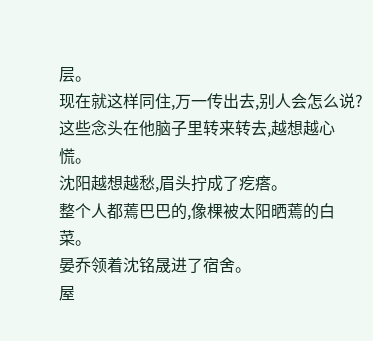层。
现在就这样同住,万一传出去,别人会怎么说?
这些念头在他脑子里转来转去,越想越心慌。
沈阳越想越愁,眉头拧成了疙瘩。
整个人都蔫巴巴的,像棵被太阳晒蔫的白菜。
晏乔领着沈铭晟进了宿舍。
屋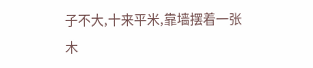子不大,十来平米,靠墙摆着一张木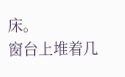床。
窗台上堆着几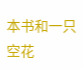本书和一只空花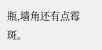瓶,墙角还有点霉斑。